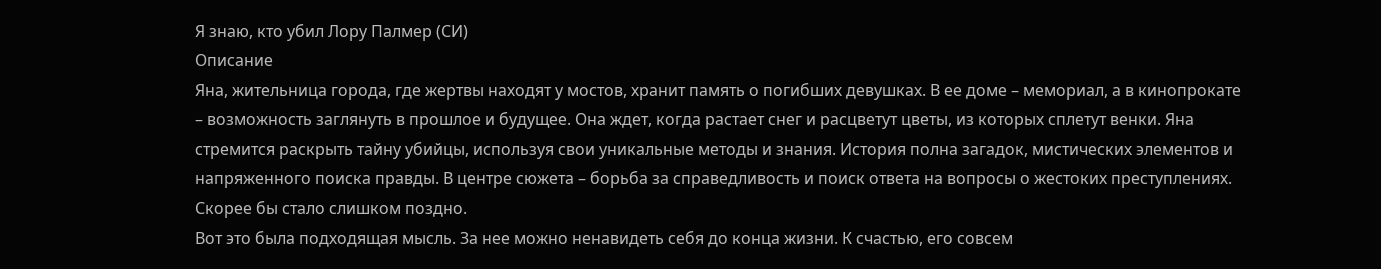Я знаю, кто убил Лору Палмер (СИ)
Описание
Яна, жительница города, где жертвы находят у мостов, хранит память о погибших девушках. В ее доме – мемориал, а в кинопрокате – возможность заглянуть в прошлое и будущее. Она ждет, когда растает снег и расцветут цветы, из которых сплетут венки. Яна стремится раскрыть тайну убийцы, используя свои уникальные методы и знания. История полна загадок, мистических элементов и напряженного поиска правды. В центре сюжета – борьба за справедливость и поиск ответа на вопросы о жестоких преступлениях.
Скорее бы стало слишком поздно.
Вот это была подходящая мысль. За нее можно ненавидеть себя до конца жизни. К счастью, его совсем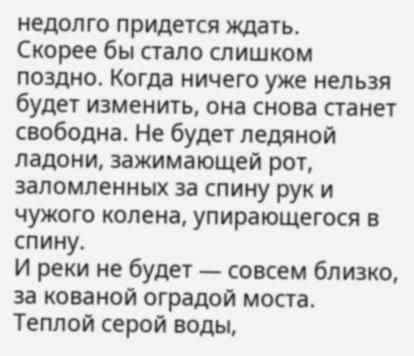недолго придется ждать.
Скорее бы стало слишком поздно. Когда ничего уже нельзя будет изменить, она снова станет свободна. Не будет ледяной ладони, зажимающей рот, заломленных за спину рук и чужого колена, упирающегося в спину.
И реки не будет — совсем близко, за кованой оградой моста. Теплой серой воды,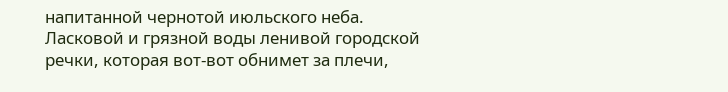напитанной чернотой июльского неба. Ласковой и грязной воды ленивой городской речки, которая вот-вот обнимет за плечи,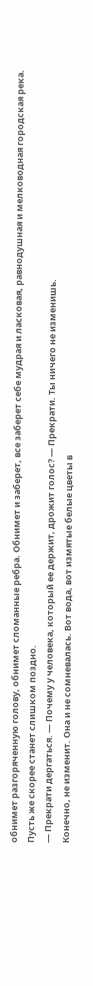обнимет разгоряченную голову, обнимет сломанные ребра. Обнимет и заберет, все заберет себе мудрая и ласковая, равнодушная и мелководная городская река.
Пусть же скорее станет слишком поздно.
— Прекрати дергаться. — Почему у человека, который ее держит, дрожит голос? — Прекрати. Ты ничего не изменишь.
Конечно, не изменит. Она и не сомневалась. Вот вода, вот измятые белые цветы в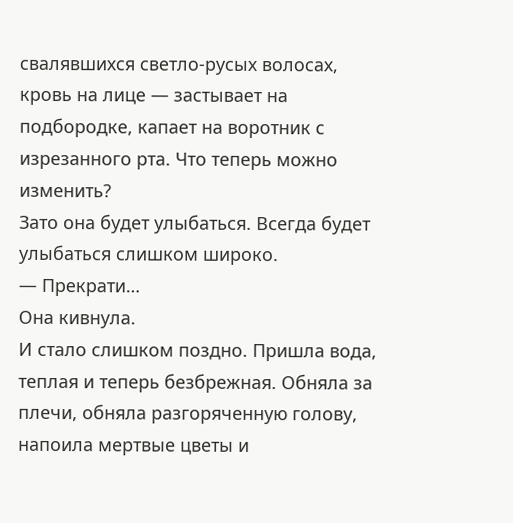свалявшихся светло-русых волосах, кровь на лице — застывает на подбородке, капает на воротник с изрезанного рта. Что теперь можно изменить?
Зато она будет улыбаться. Всегда будет улыбаться слишком широко.
— Прекрати…
Она кивнула.
И стало слишком поздно. Пришла вода, теплая и теперь безбрежная. Обняла за плечи, обняла разгоряченную голову, напоила мертвые цветы и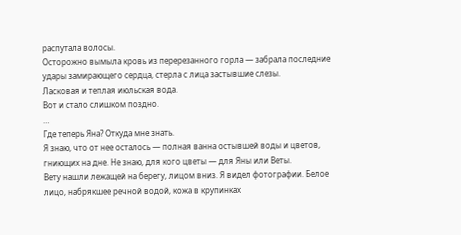распутала волосы.
Осторожно вымыла кровь из перерезанного горла — забрала последние удары замирающего сердца, стерла с лица застывшие слезы.
Ласковая и теплая июльская вода.
Вот и стало слишком поздно.
…
Где теперь Яна? Откуда мне знать.
Я знаю, что от нее осталось — полная ванна остывшей воды и цветов, гниющих на дне. Не знаю, для кого цветы — для Яны или Веты.
Вету нашли лежащей на берегу, лицом вниз. Я видел фотографии. Белое лицо, набрякшее речной водой, кожа в крупинках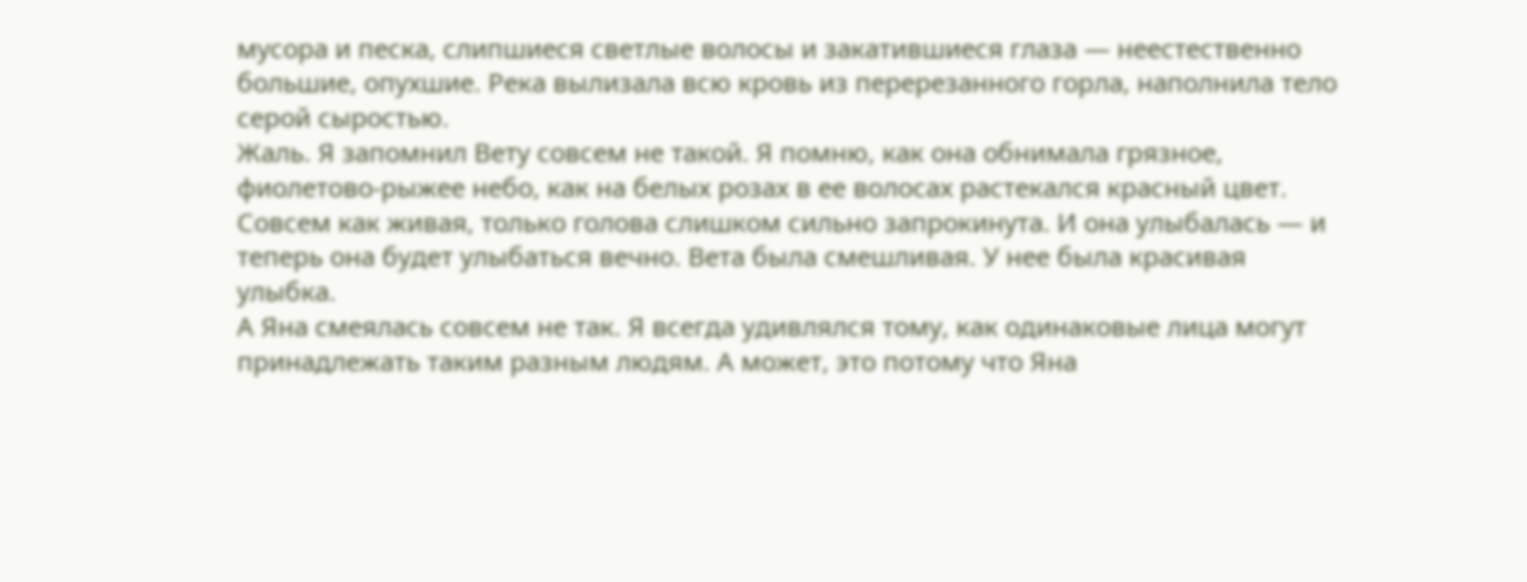мусора и песка, слипшиеся светлые волосы и закатившиеся глаза — неестественно большие, опухшие. Река вылизала всю кровь из перерезанного горла, наполнила тело серой сыростью.
Жаль. Я запомнил Вету совсем не такой. Я помню, как она обнимала грязное, фиолетово-рыжее небо, как на белых розах в ее волосах растекался красный цвет. Совсем как живая, только голова слишком сильно запрокинута. И она улыбалась — и теперь она будет улыбаться вечно. Вета была смешливая. У нее была красивая улыбка.
А Яна смеялась совсем не так. Я всегда удивлялся тому, как одинаковые лица могут принадлежать таким разным людям. А может, это потому что Яна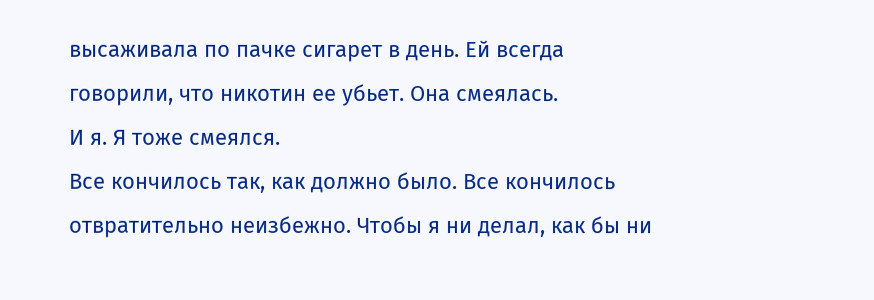высаживала по пачке сигарет в день. Ей всегда говорили, что никотин ее убьет. Она смеялась.
И я. Я тоже смеялся.
Все кончилось так, как должно было. Все кончилось отвратительно неизбежно. Чтобы я ни делал, как бы ни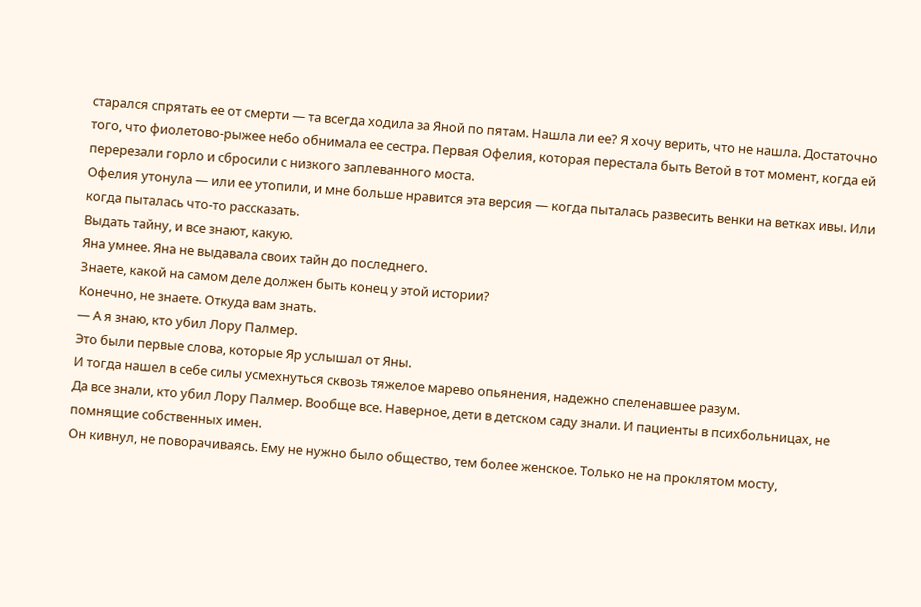старался спрятать ее от смерти — та всегда ходила за Яной по пятам. Нашла ли ее? Я хочу верить, что не нашла. Достаточно того, что фиолетово-рыжее небо обнимала ее сестра. Первая Офелия, которая перестала быть Ветой в тот момент, когда ей перерезали горло и сбросили с низкого заплеванного моста.
Офелия утонула — или ее утопили, и мне больше нравится эта версия — когда пыталась развесить венки на ветках ивы. Или когда пыталась что-то рассказать.
Выдать тайну, и все знают, какую.
Яна умнее. Яна не выдавала своих тайн до последнего.
Знаете, какой на самом деле должен быть конец у этой истории?
Конечно, не знаете. Откуда вам знать.
— А я знаю, кто убил Лору Палмер.
Это были первые слова, которые Яр услышал от Яны.
И тогда нашел в себе силы усмехнуться сквозь тяжелое марево опьянения, надежно спеленавшее разум.
Да все знали, кто убил Лору Палмер. Вообще все. Наверное, дети в детском саду знали. И пациенты в психбольницах, не помнящие собственных имен.
Он кивнул, не поворачиваясь. Ему не нужно было общество, тем более женское. Только не на проклятом мосту,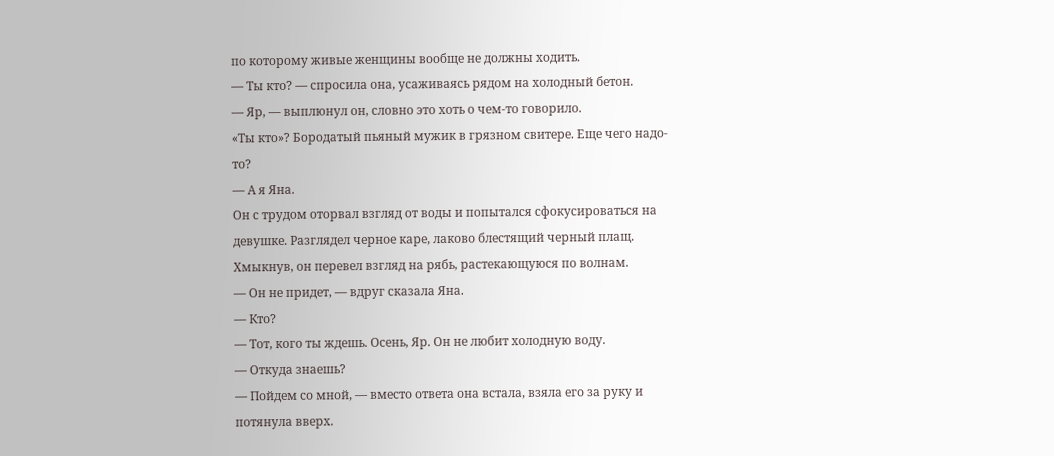по которому живые женщины вообще не должны ходить.
— Ты кто? — спросила она, усаживаясь рядом на холодный бетон.
— Яр, — выплюнул он, словно это хоть о чем-то говорило.
«Ты кто»? Бородатый пьяный мужик в грязном свитере. Еще чего надо-то?
— А я Яна.
Он с трудом оторвал взгляд от воды и попытался сфокусироваться на девушке. Разглядел черное каре, лаково блестящий черный плащ. Хмыкнув, он перевел взгляд на рябь, растекающуюся по волнам.
— Он не придет, — вдруг сказала Яна.
— Кто?
— Тот, кого ты ждешь. Осень, Яр. Он не любит холодную воду.
— Откуда знаешь?
— Пойдем со мной, — вместо ответа она встала, взяла его за руку и потянула вверх.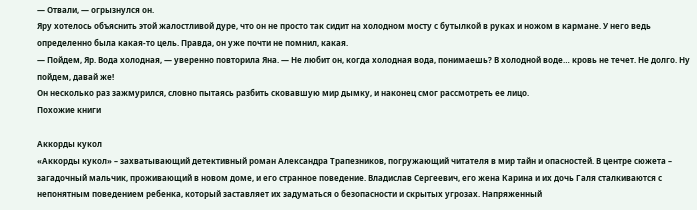— Отвали, — огрызнулся он.
Яру хотелось объяснить этой жалостливой дуре, что он не просто так сидит на холодном мосту с бутылкой в руках и ножом в кармане. У него ведь определенно была какая-то цель. Правда, он уже почти не помнил, какая.
— Пойдем, Яр. Вода холодная, — уверенно повторила Яна. — Не любит он, когда холодная вода, понимаешь? В холодной воде… кровь не течет. Не долго. Ну пойдем, давай же!
Он несколько раз зажмурился, словно пытаясь разбить сковавшую мир дымку, и наконец смог рассмотреть ее лицо.
Похожие книги

Аккорды кукол
«Аккорды кукол» – захватывающий детективный роман Александра Трапезников, погружающий читателя в мир тайн и опасностей. В центре сюжета – загадочный мальчик, проживающий в новом доме, и его странное поведение. Владислав Сергеевич, его жена Карина и их дочь Галя сталкиваются с непонятным поведением ребенка, который заставляет их задуматься о безопасности и скрытых угрозах. Напряженный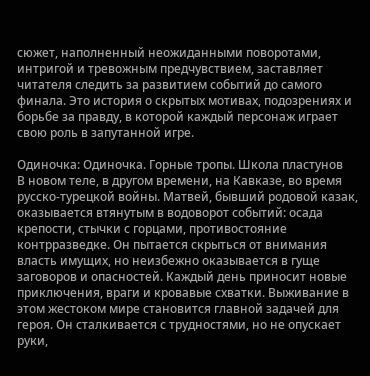сюжет, наполненный неожиданными поворотами, интригой и тревожным предчувствием, заставляет читателя следить за развитием событий до самого финала. Это история о скрытых мотивах, подозрениях и борьбе за правду, в которой каждый персонаж играет свою роль в запутанной игре.

Одиночка: Одиночка. Горные тропы. Школа пластунов
В новом теле, в другом времени, на Кавказе, во время русско-турецкой войны. Матвей, бывший родовой казак, оказывается втянутым в водоворот событий: осада крепости, стычки с горцами, противостояние контрразведке. Он пытается скрыться от внимания власть имущих, но неизбежно оказывается в гуще заговоров и опасностей. Каждый день приносит новые приключения, враги и кровавые схватки. Выживание в этом жестоком мире становится главной задачей для героя. Он сталкивается с трудностями, но не опускает руки,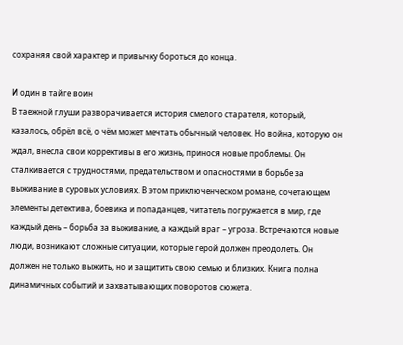сохраняя свой характер и привычку бороться до конца.

И один в тайге воин
В таежной глуши разворачивается история смелого старателя, который, казалось, обрёл всё, о чём может мечтать обычный человек. Но война, которую он ждал, внесла свои коррективы в его жизнь, принося новые проблемы. Он сталкивается с трудностями, предательством и опасностями в борьбе за выживание в суровых условиях. В этом приключенческом романе, сочетающем элементы детектива, боевика и попаданцев, читатель погружается в мир, где каждый день – борьба за выживание, а каждый враг – угроза. Встречаются новые люди, возникают сложные ситуации, которые герой должен преодолеть. Он должен не только выжить, но и защитить свою семью и близких. Книга полна динамичных событий и захватывающих поворотов сюжета.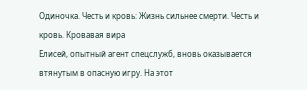Одиночка. Честь и кровь: Жизнь сильнее смерти. Честь и кровь. Кровавая вира
Елисей, опытный агент спецслужб, вновь оказывается втянутым в опасную игру. На этот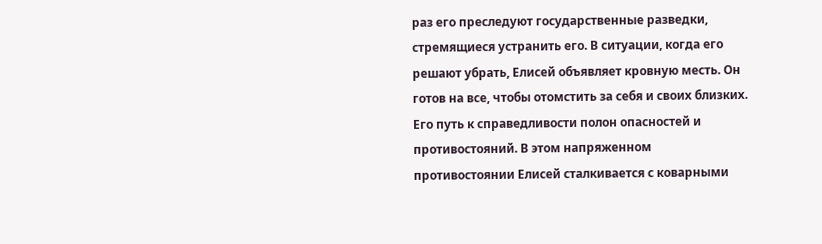раз его преследуют государственные разведки, стремящиеся устранить его. В ситуации, когда его решают убрать, Елисей объявляет кровную месть. Он готов на все, чтобы отомстить за себя и своих близких. Его путь к справедливости полон опасностей и противостояний. В этом напряженном противостоянии Елисей сталкивается с коварными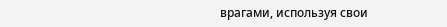врагами, используя свои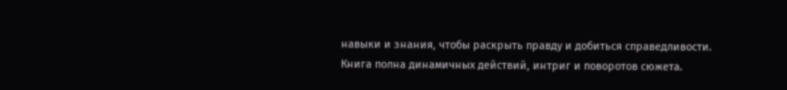навыки и знания, чтобы раскрыть правду и добиться справедливости. Книга полна динамичных действий, интриг и поворотов сюжета.